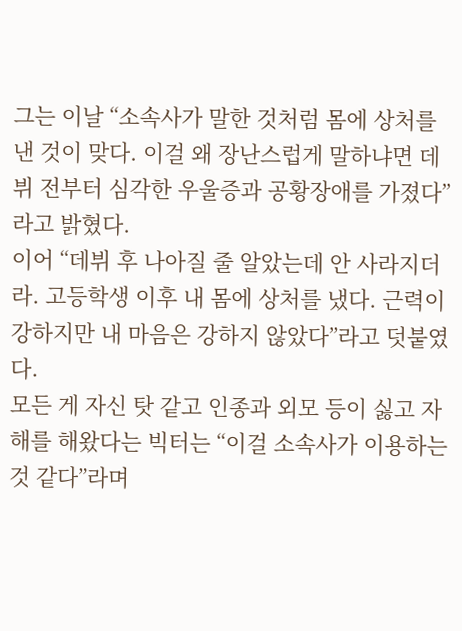그는 이날 “소속사가 말한 것처럼 몸에 상처를 낸 것이 맞다. 이걸 왜 장난스럽게 말하냐면 데뷔 전부터 심각한 우울증과 공황장애를 가졌다”라고 밝혔다.
이어 “데뷔 후 나아질 줄 알았는데 안 사라지더라. 고등학생 이후 내 몸에 상처를 냈다. 근력이 강하지만 내 마음은 강하지 않았다”라고 덧붙였다.
모든 게 자신 탓 같고 인종과 외모 등이 싫고 자해를 해왔다는 빅터는 “이걸 소속사가 이용하는 것 같다”라며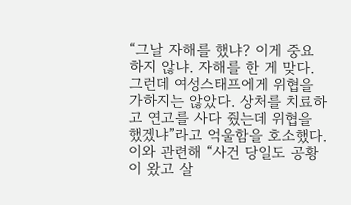“그날 자해를 했냐? 이게 중요하지 않냐. 자해를 한 게 맞다. 그런데 여성스태프에게 위협을 가하지는 않았다. 상처를 치료하고 연고를 사다 줬는데 위협을 했겠냐”라고 억울함을 호소했다.
이와 관련해 “사건 당일도 공황이 왔고 살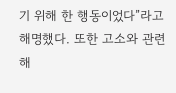기 위해 한 행동이었다”라고 해명했다. 또한 고소와 관련해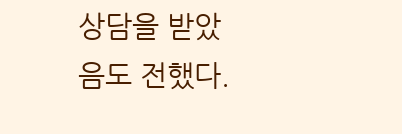상담을 받았음도 전했다.